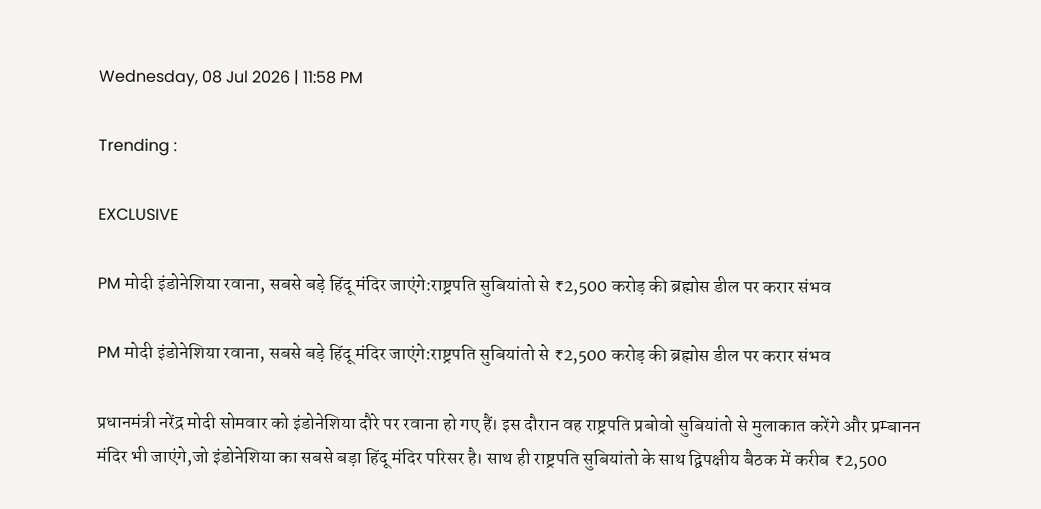Wednesday, 08 Jul 2026 | 11:58 PM

Trending :

EXCLUSIVE

PM मोदी इंडोनेशिया रवाना, सबसे बड़े हिंदू मंदिर जाएंगे:राष्ट्रपति सुबियांतो से ₹2,500 करोड़ की ब्रह्मोस डील पर करार संभव

PM मोदी इंडोनेशिया रवाना, सबसे बड़े हिंदू मंदिर जाएंगे:राष्ट्रपति सुबियांतो से ₹2,500 करोड़ की ब्रह्मोस डील पर करार संभव

प्रधानमंत्री नरेंद्र मोदी सोमवार को इंडोनेशिया दौरे पर रवाना हो गए हैं। इस दौरान वह राष्ट्रपति प्रबोवो सुबियांतो से मुलाकात करेंगे और प्रम्बानन मंदिर भी जाएंगे,जो इंडोनेशिया का सबसे बड़ा हिंदू मंदिर परिसर है। साथ ही राष्ट्रपति सुबियांतो के साथ द्विपक्षीय बैठक में करीब ₹2,500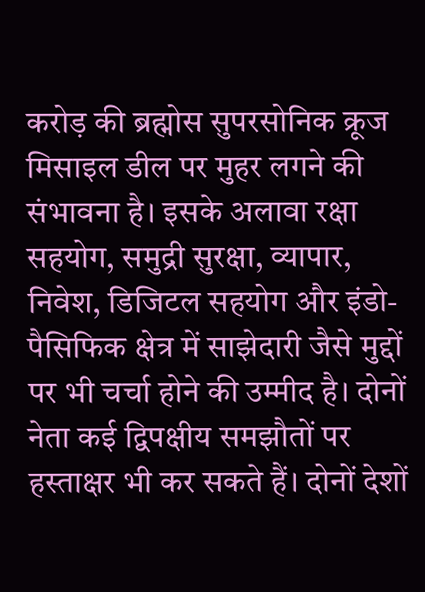करोड़ की ब्रह्मोस सुपरसोनिक क्रूज मिसाइल डील पर मुहर लगने की संभावना है। इसके अलावा रक्षा सहयोग, समुद्री सुरक्षा, व्यापार, निवेश, डिजिटल सहयोग और इंडो-पैसिफिक क्षेत्र में साझेदारी जैसे मुद्दों पर भी चर्चा होने की उम्मीद है। दोनों नेता कई द्विपक्षीय समझौतों पर हस्ताक्षर भी कर सकते हैं। दोनों देशों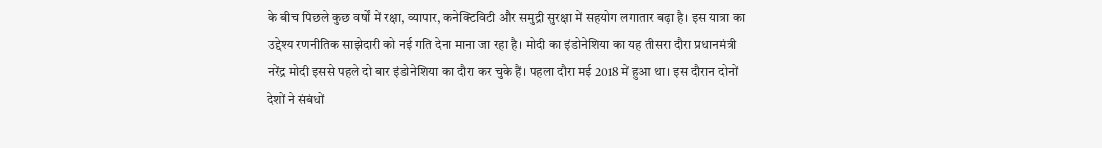के बीच पिछले कुछ वर्षों में रक्षा, व्यापार, कनेक्टिविटी और समुद्री सुरक्षा में सहयोग लगातार बढ़ा है। इस यात्रा का उद्देश्य रणनीतिक साझेदारी को नई गति देना माना जा रहा है। मोदी का इंडोनेशिया का यह तीसरा दौरा प्रधानमंत्री नरेंद्र मोदी इससे पहले दो बार इंडोनेशिया का दौरा कर चुके हैं। पहला दौरा मई 2018 में हुआ था। इस दौरान दोनों देशों ने संबंधों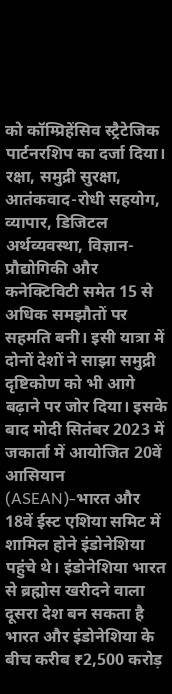को कॉम्प्रिहेंसिव स्ट्रैटेजिक पार्टनरशिप का दर्जा दिया। रक्षा, समुद्री सुरक्षा, आतंकवाद-रोधी सहयोग, व्यापार, डिजिटल अर्थव्यवस्था, विज्ञान-प्रौद्योगिकी और कनेक्टिविटी समेत 15 से अधिक समझौतों पर सहमति बनी। इसी यात्रा में दोनों देशों ने साझा समुद्री दृष्टिकोण को भी आगे बढ़ाने पर जोर दिया। इसके बाद मोदी सितंबर 2023 में जकार्ता में आयोजित 20वें आसियान (ASEAN)-भारत और 18वें ईस्ट एशिया समिट में शामिल होने इंडोनेशिया पहुंचे थे। इंडोनेशिया भारत से ब्रह्मोस खरीदने वाला दूसरा देश बन सकता है भारत और इंडोनेशिया के बीच करीब ₹2,500 करोड़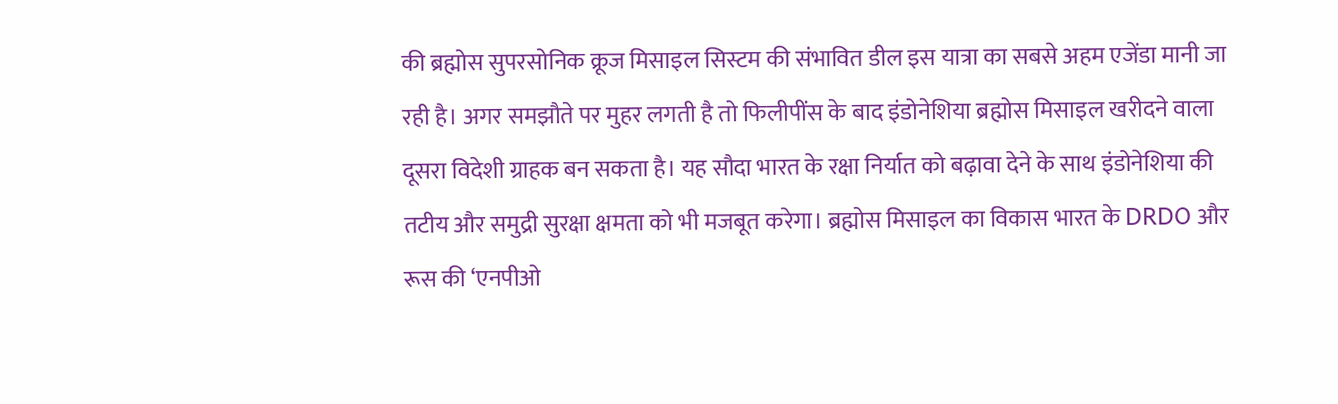की ब्रह्मोस सुपरसोनिक क्रूज मिसाइल सिस्टम की संभावित डील इस यात्रा का सबसे अहम एजेंडा मानी जा रही है। अगर समझौते पर मुहर लगती है तो फिलीपींस के बाद इंडोनेशिया ब्रह्मोस मिसाइल खरीदने वाला दूसरा विदेशी ग्राहक बन सकता है। यह सौदा भारत के रक्षा निर्यात को बढ़ावा देने के साथ इंडोनेशिया की तटीय और समुद्री सुरक्षा क्षमता को भी मजबूत करेगा। ब्रह्मोस मिसाइल का विकास भारत के DRDO और रूस की ‘एनपीओ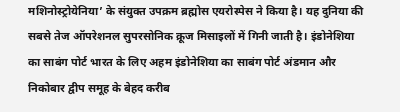मशिनोस्ट्रोयेनिया’ के संयुक्त उपक्रम ब्रह्मोस एयरोस्पेस ने किया है। यह दुनिया की सबसे तेज ऑपरेशनल सुपरसोनिक क्रूज मिसाइलों में गिनी जाती है। इंडोनेशिया का साबंग पोर्ट भारत के लिए अहम इंडोनेशिया का साबंग पोर्ट अंडमान और निकोबार द्वीप समूह के बेहद करीब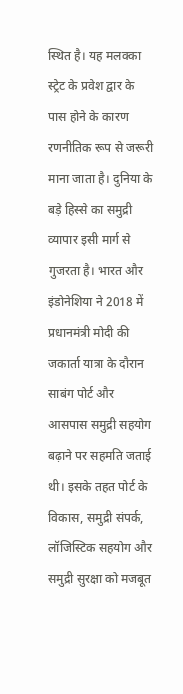स्थित है। यह मलक्का स्ट्रेट के प्रवेश द्वार के पास होने के कारण रणनीतिक रूप से जरूरी माना जाता है। दुनिया के बड़े हिस्से का समुद्री व्यापार इसी मार्ग से गुजरता है। भारत और इंडोनेशिया ने 2018 में प्रधानमंत्री मोदी की जकार्ता यात्रा के दौरान साबंग पोर्ट और आसपास समुद्री सहयोग बढ़ाने पर सहमति जताई थी। इसके तहत पोर्ट के विकास, समुद्री संपर्क, लॉजिस्टिक सहयोग और समुद्री सुरक्षा को मजबूत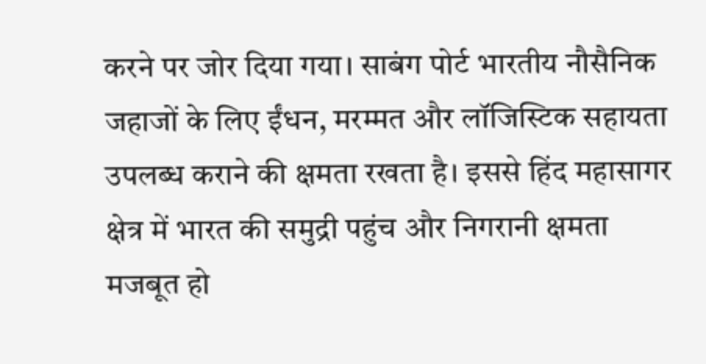करने पर जोर दिया गया। साबंग पोर्ट भारतीय नौसैनिक जहाजों के लिए ईंधन, मरम्मत और लॉजिस्टिक सहायता उपलब्ध कराने की क्षमता रखता है। इससे हिंद महासागर क्षेत्र में भारत की समुद्री पहुंच और निगरानी क्षमता मजबूत हो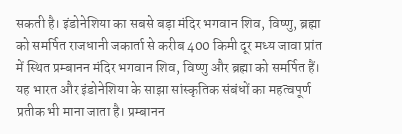सकती है। इंडोनेशिया का सबसे बड़ा मंदिर भगवान शिव, विष्णु, ब्रह्मा को समर्पित राजधानी जकार्ता से करीब 400 किमी दूर मध्य जावा प्रांत में स्थित प्रम्बानन मंदिर भगवान शिव, विष्णु और ब्रह्मा को समर्पित हैं। यह भारत और इंडोनेशिया के साझा सांस्कृतिक संबंधों का महत्वपूर्ण प्रतीक भी माना जाता है। प्रम्बानन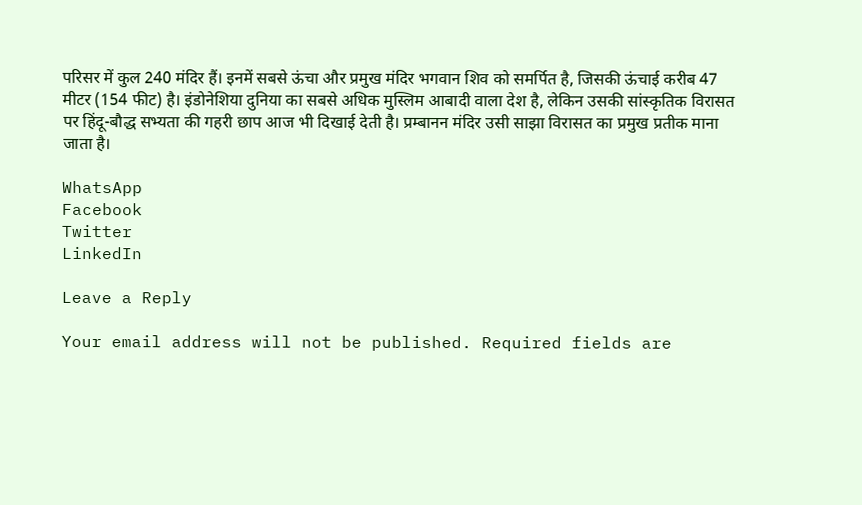परिसर में कुल 240 मंदिर हैं। इनमें सबसे ऊंचा और प्रमुख मंदिर भगवान शिव को समर्पित है, जिसकी ऊंचाई करीब 47 मीटर (154 फीट) है। इंडोनेशिया दुनिया का सबसे अधिक मुस्लिम आबादी वाला देश है, लेकिन उसकी सांस्कृतिक विरासत पर हिंदू-बौद्ध सभ्यता की गहरी छाप आज भी दिखाई देती है। प्रम्बानन मंदिर उसी साझा विरासत का प्रमुख प्रतीक माना जाता है।

WhatsApp
Facebook
Twitter
LinkedIn

Leave a Reply

Your email address will not be published. Required fields are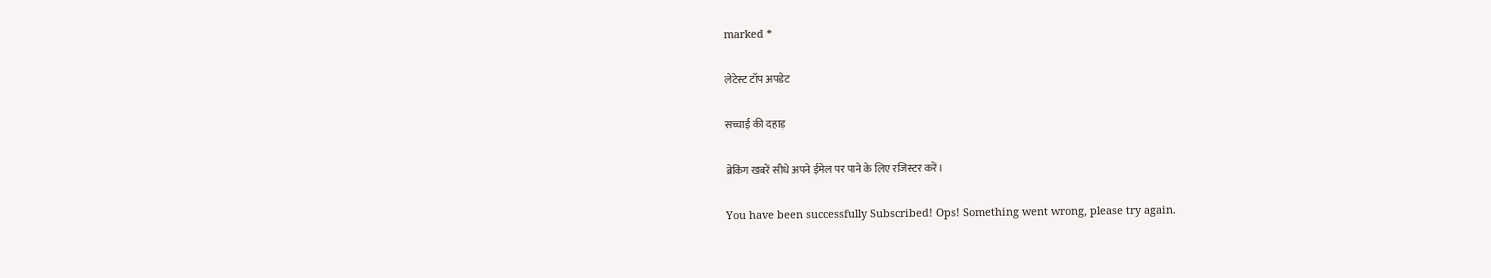marked *

लेटेस्ट टॉप अपडेट

सच्चाई की दहाड़

ब्रेकिंग खबरें सीधे अपने ईमेल पर पाने के लिए रजिस्टर करें।

You have been successfully Subscribed! Ops! Something went wrong, please try again.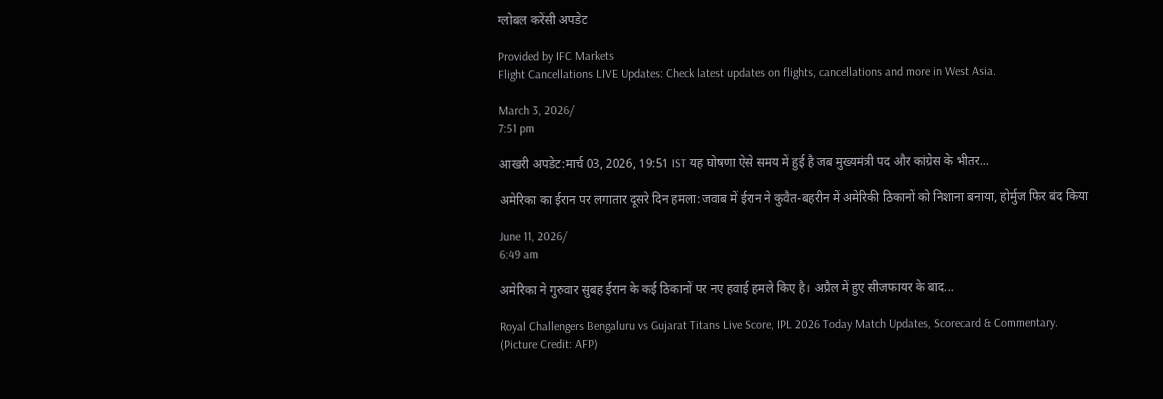ग्लोबल करेंसी अपडेट

Provided by IFC Markets
Flight Cancellations LIVE Updates: Check latest updates on flights, cancellations and more in West Asia.

March 3, 2026/
7:51 pm

आखरी अपडेट:मार्च 03, 2026, 19:51 IST यह घोषणा ऐसे समय में हुई है जब मुख्यमंत्री पद और कांग्रेस के भीतर...

अमेरिका का ईरान पर लगातार दूसरे दिन हमला:जवाब में ईरान ने कुवैत-बहरीन में अमेरिकी ठिकानों को निशाना बनाया, होर्मुज फिर बंद किया

June 11, 2026/
6:49 am

अमेरिका ने गुरुवार सुबह ईरान के कई ठिकानों पर नए हवाई हमले किए है। अप्रैल में हुए सीजफायर के बाद...

Royal Challengers Bengaluru vs Gujarat Titans Live Score, IPL 2026 Today Match Updates, Scorecard & Commentary. (Picture Credit: AFP)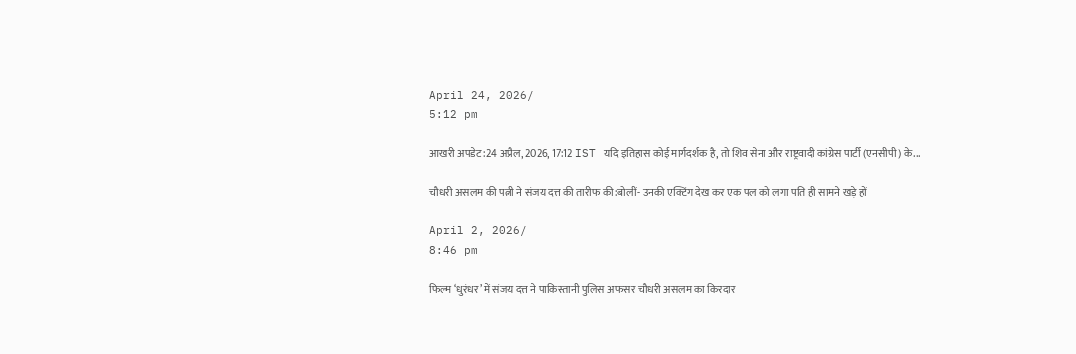April 24, 2026/
5:12 pm

आखरी अपडेट:24 अप्रैल, 2026, 17:12 IST यदि इतिहास कोई मार्गदर्शक है, तो शिव सेना और राष्ट्रवादी कांग्रेस पार्टी (एनसीपी) के...

चौधरी असलम की पत्नी ने संजय दत्त की तारीफ की:बोलीं- उनकी एक्टिंग देख कर एक पल को लगा पति ही सामने खड़े हों

April 2, 2026/
8:46 pm

फिल्म ‘धुरंधर’ में संजय दत्त ने पाकिस्तानी पुलिस अफसर चौधरी असलम का किरदार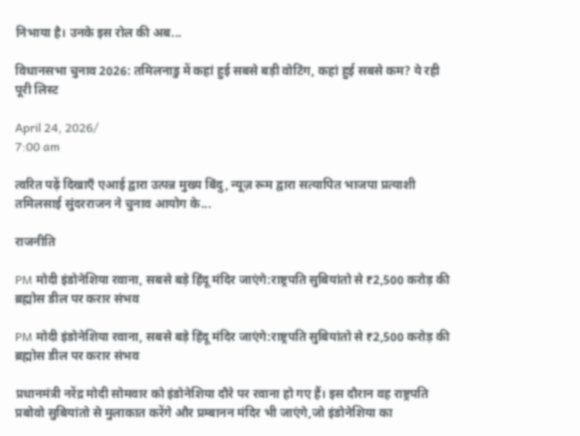निभाया है। उनके इस रोल की अब...

विधानसभा चुनाव 2026: तमिलनाडु में कहां हुई सबसे बड़ी वोटिंग, कहां हुई सबसे कम? ये रही पूरी लिस्ट

April 24, 2026/
7:00 am

त्वरित पढ़ें दिखाएँ एआई द्वारा उत्पन्न मुख्य बिंदु, न्यूज़ रूम द्वारा सत्यापित भाजपा प्रत्याशी तमिलसाई सुंदरराजन ने चुनाव आयोग के...

राजनीति

PM मोदी इंडोनेशिया रवाना, सबसे बड़े हिंदू मंदिर जाएंगे:राष्ट्रपति सुबियांतो से ₹2,500 करोड़ की ब्रह्मोस डील पर करार संभव

PM मोदी इंडोनेशिया रवाना, सबसे बड़े हिंदू मंदिर जाएंगे:राष्ट्रपति सुबियांतो से ₹2,500 करोड़ की ब्रह्मोस डील पर करार संभव

प्रधानमंत्री नरेंद्र मोदी सोमवार को इंडोनेशिया दौरे पर रवाना हो गए हैं। इस दौरान वह राष्ट्रपति प्रबोवो सुबियांतो से मुलाकात करेंगे और प्रम्बानन मंदिर भी जाएंगे,जो इंडोनेशिया का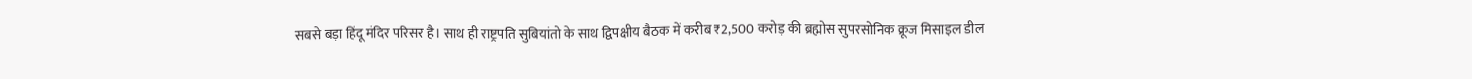सबसे बड़ा हिंदू मंदिर परिसर है। साथ ही राष्ट्रपति सुबियांतो के साथ द्विपक्षीय बैठक में करीब ₹2,500 करोड़ की ब्रह्मोस सुपरसोनिक क्रूज मिसाइल डील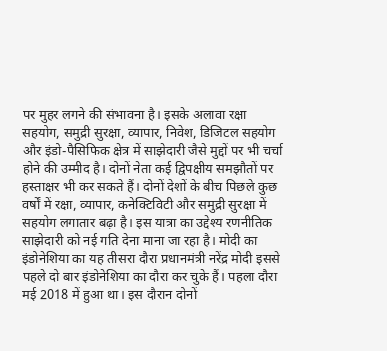पर मुहर लगने की संभावना है। इसके अलावा रक्षा सहयोग, समुद्री सुरक्षा, व्यापार, निवेश, डिजिटल सहयोग और इंडो-पैसिफिक क्षेत्र में साझेदारी जैसे मुद्दों पर भी चर्चा होने की उम्मीद है। दोनों नेता कई द्विपक्षीय समझौतों पर हस्ताक्षर भी कर सकते हैं। दोनों देशों के बीच पिछले कुछ वर्षों में रक्षा, व्यापार, कनेक्टिविटी और समुद्री सुरक्षा में सहयोग लगातार बढ़ा है। इस यात्रा का उद्देश्य रणनीतिक साझेदारी को नई गति देना माना जा रहा है। मोदी का इंडोनेशिया का यह तीसरा दौरा प्रधानमंत्री नरेंद्र मोदी इससे पहले दो बार इंडोनेशिया का दौरा कर चुके हैं। पहला दौरा मई 2018 में हुआ था। इस दौरान दोनों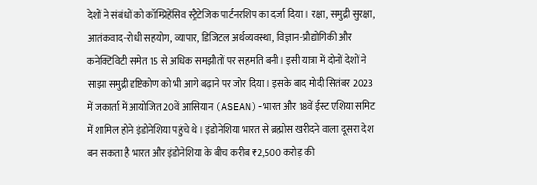देशों ने संबंधों को कॉम्प्रिहेंसिव स्ट्रैटेजिक पार्टनरशिप का दर्जा दिया। रक्षा, समुद्री सुरक्षा, आतंकवाद-रोधी सहयोग, व्यापार, डिजिटल अर्थव्यवस्था, विज्ञान-प्रौद्योगिकी और कनेक्टिविटी समेत 15 से अधिक समझौतों पर सहमति बनी। इसी यात्रा में दोनों देशों ने साझा समुद्री दृष्टिकोण को भी आगे बढ़ाने पर जोर दिया। इसके बाद मोदी सितंबर 2023 में जकार्ता में आयोजित 20वें आसियान (ASEAN)-भारत और 18वें ईस्ट एशिया समिट में शामिल होने इंडोनेशिया पहुंचे थे। इंडोनेशिया भारत से ब्रह्मोस खरीदने वाला दूसरा देश बन सकता है भारत और इंडोनेशिया के बीच करीब ₹2,500 करोड़ की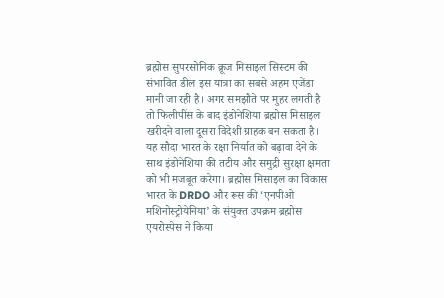ब्रह्मोस सुपरसोनिक क्रूज मिसाइल सिस्टम की संभावित डील इस यात्रा का सबसे अहम एजेंडा मानी जा रही है। अगर समझौते पर मुहर लगती है तो फिलीपींस के बाद इंडोनेशिया ब्रह्मोस मिसाइल खरीदने वाला दूसरा विदेशी ग्राहक बन सकता है। यह सौदा भारत के रक्षा निर्यात को बढ़ावा देने के साथ इंडोनेशिया की तटीय और समुद्री सुरक्षा क्षमता को भी मजबूत करेगा। ब्रह्मोस मिसाइल का विकास भारत के DRDO और रूस की ‘एनपीओ मशिनोस्ट्रोयेनिया’ के संयुक्त उपक्रम ब्रह्मोस एयरोस्पेस ने किया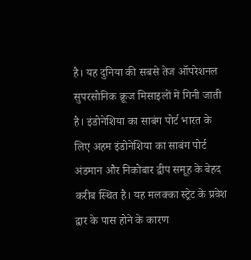है। यह दुनिया की सबसे तेज ऑपरेशनल सुपरसोनिक क्रूज मिसाइलों में गिनी जाती है। इंडोनेशिया का साबंग पोर्ट भारत के लिए अहम इंडोनेशिया का साबंग पोर्ट अंडमान और निकोबार द्वीप समूह के बेहद करीब स्थित है। यह मलक्का स्ट्रेट के प्रवेश द्वार के पास होने के कारण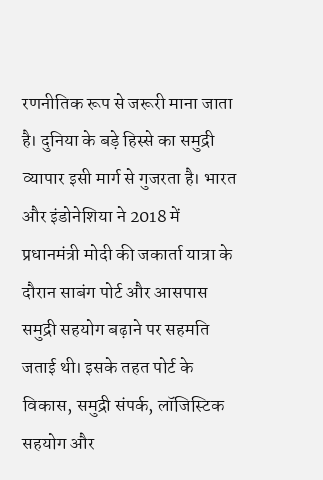रणनीतिक रूप से जरूरी माना जाता है। दुनिया के बड़े हिस्से का समुद्री व्यापार इसी मार्ग से गुजरता है। भारत और इंडोनेशिया ने 2018 में प्रधानमंत्री मोदी की जकार्ता यात्रा के दौरान साबंग पोर्ट और आसपास समुद्री सहयोग बढ़ाने पर सहमति जताई थी। इसके तहत पोर्ट के विकास, समुद्री संपर्क, लॉजिस्टिक सहयोग और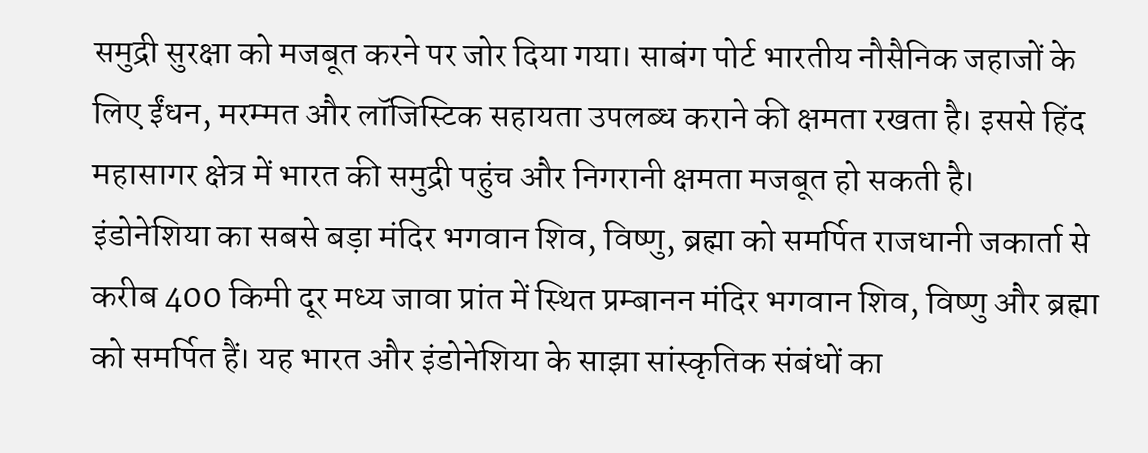समुद्री सुरक्षा को मजबूत करने पर जोर दिया गया। साबंग पोर्ट भारतीय नौसैनिक जहाजों के लिए ईंधन, मरम्मत और लॉजिस्टिक सहायता उपलब्ध कराने की क्षमता रखता है। इससे हिंद महासागर क्षेत्र में भारत की समुद्री पहुंच और निगरानी क्षमता मजबूत हो सकती है। इंडोनेशिया का सबसे बड़ा मंदिर भगवान शिव, विष्णु, ब्रह्मा को समर्पित राजधानी जकार्ता से करीब 400 किमी दूर मध्य जावा प्रांत में स्थित प्रम्बानन मंदिर भगवान शिव, विष्णु और ब्रह्मा को समर्पित हैं। यह भारत और इंडोनेशिया के साझा सांस्कृतिक संबंधों का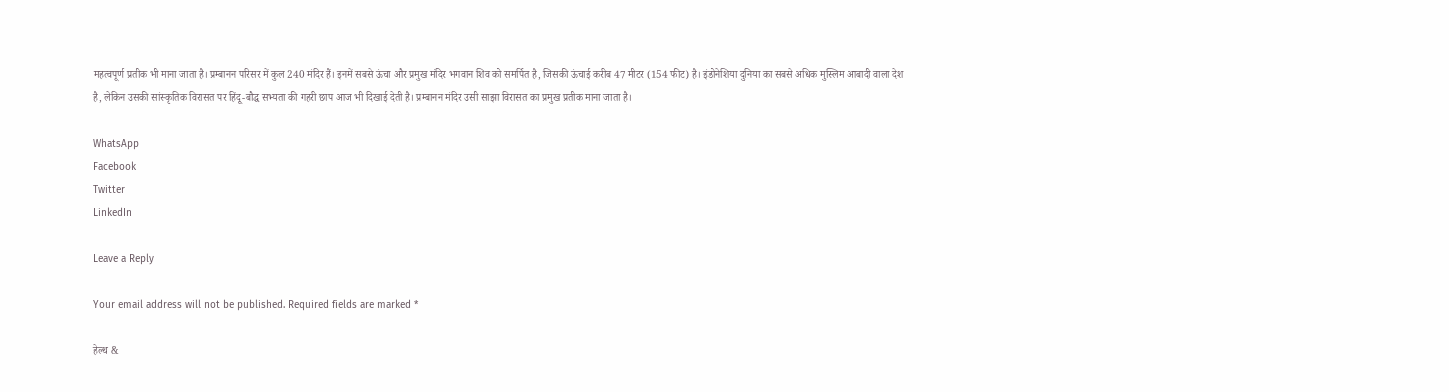महत्वपूर्ण प्रतीक भी माना जाता है। प्रम्बानन परिसर में कुल 240 मंदिर हैं। इनमें सबसे ऊंचा और प्रमुख मंदिर भगवान शिव को समर्पित है, जिसकी ऊंचाई करीब 47 मीटर (154 फीट) है। इंडोनेशिया दुनिया का सबसे अधिक मुस्लिम आबादी वाला देश है, लेकिन उसकी सांस्कृतिक विरासत पर हिंदू-बौद्ध सभ्यता की गहरी छाप आज भी दिखाई देती है। प्रम्बानन मंदिर उसी साझा विरासत का प्रमुख प्रतीक माना जाता है।

WhatsApp
Facebook
Twitter
LinkedIn

Leave a Reply

Your email address will not be published. Required fields are marked *

हेल्थ &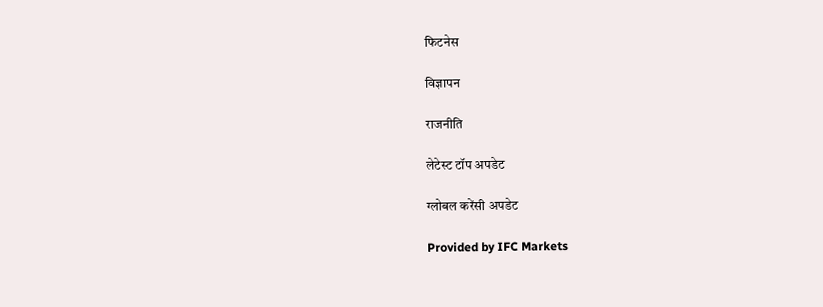फिटनेस

विज्ञापन

राजनीति

लेटेस्ट टॉप अपडेट

ग्लोबल करेंसी अपडेट

Provided by IFC Markets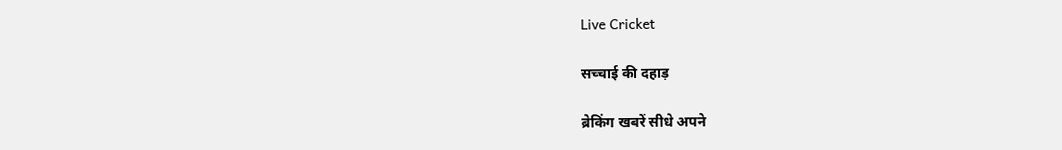Live Cricket

सच्चाई की दहाड़

ब्रेकिंग खबरें सीधे अपने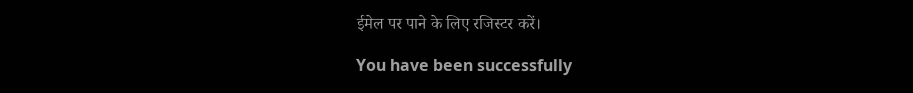ईमेल पर पाने के लिए रजिस्टर करें।

You have been successfully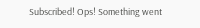Subscribed! Ops! Something went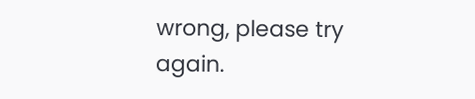wrong, please try again.